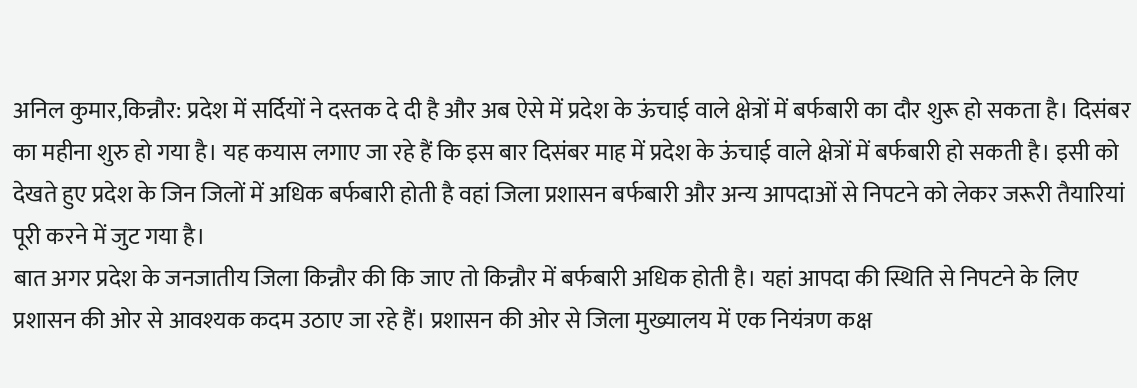अनिल कुमार,किन्नौर: प्रदेश में सर्दियों ने दस्तक दे दी है और अब ऐसे में प्रदेश के ऊंचाई वाले क्षेत्रों में बर्फबारी का दौर शुरू हो सकता है। दिसंबर का महीना शुरु हो गया है। यह कयास लगाए जा रहे हैं कि इस बार दिसंबर माह में प्रदेश के ऊंचाई वाले क्षेत्रों में बर्फबारी हो सकती है। इसी को देखते हुए प्रदेश के जिन जिलों में अधिक बर्फबारी होती है वहां जिला प्रशासन बर्फबारी और अन्य आपदाओं से निपटने को लेकर जरूरी तैयारियां पूरी करने में जुट गया है।
बात अगर प्रदेश के जनजातीय जिला किन्नौर की कि जाए तो किन्नौर में बर्फबारी अधिक होती है। यहां आपदा की स्थिति से निपटने के लिए प्रशासन की ओर से आवश्यक कदम उठाए जा रहे हैं। प्रशासन की ओर से जिला मुख्यालय में एक नियंत्रण कक्ष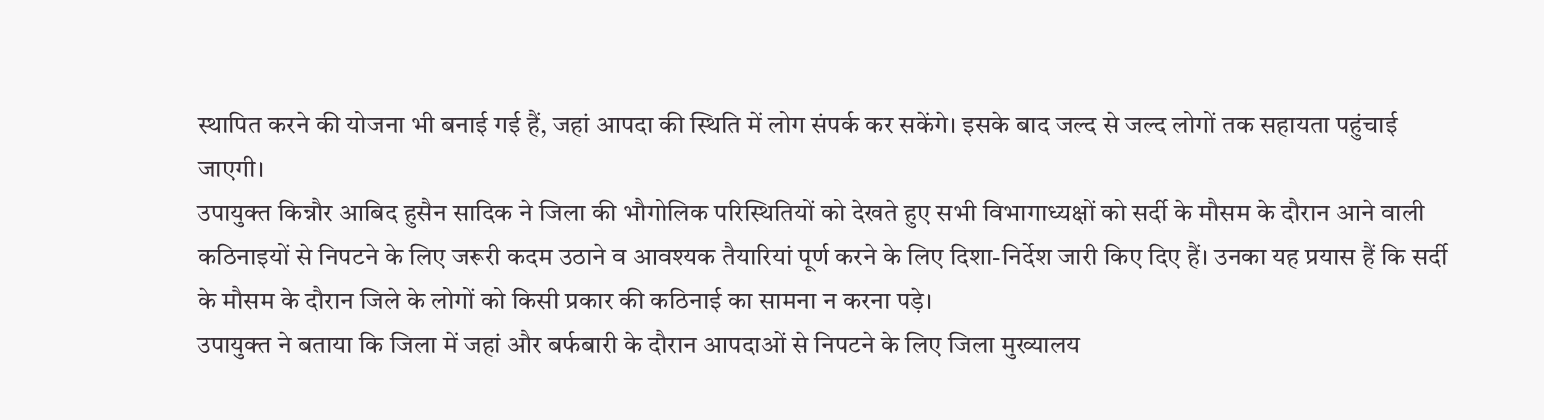स्थापित करने की योजना भी बनाई गई हैं, जहां आपदा की स्थिति में लोग संपर्क कर सकेंगे। इसके बाद जल्द से जल्द लोगों तक सहायता पहुंचाई जाएगी।
उपायुक्त किन्नौर आबिद हुसैन सादिक ने जिला की भौगोलिक परिस्थितियों को देखते हुए सभी विभागाध्यक्षों को सर्दी के मौसम के दौरान आने वाली कठिनाइयों से निपटने के लिए जरूरी कदम उठाने व आवश्यक तैयारियां पूर्ण करने के लिए दिशा-निर्देश जारी किए दिए हैं। उनका यह प्रयास हैं कि सर्दी के मौसम के दौरान जिले के लोगों को किसी प्रकार की कठिनाई का सामना न करना पड़े।
उपायुक्त ने बताया कि जिला में जहां और बर्फबारी के दौरान आपदाओं से निपटने के लिए जिला मुख्यालय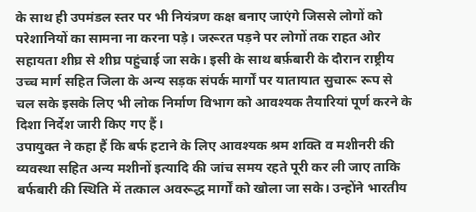के साथ ही उपमंडल स्तर पर भी नियंत्रण कक्ष बनाए जाएंगे जिससे लोगों को परेशानियों का सामना ना करना पड़े। जरूरत पड़ने पर लोगों तक राहत ओर सहायता शीघ्र से शीघ्र पहुंचाई जा सके। इसी के साथ बर्फ़बारी के दौरान राष्ट्रीय उच्च मार्ग सहित जिला के अन्य सड़क संपर्क मार्गों पर यातायात सुचारू रूप से चल सके इसके लिए भी लोक निर्माण विभाग को आवश्यक तैयारियां पूर्ण करने के दिशा निर्देश जारी किए गए हैं।
उपायुक्त ने कहा हैं कि बर्फ हटाने के लिए आवश्यक श्रम शक्ति व मशीनरी की व्यवस्था सहित अन्य मशीनों इत्यादि की जांच समय रहते पूरी कर ली जाए ताकि बर्फबारी की स्थिति में तत्काल अवरूद्ध मार्गों को खोला जा सके। उन्होंने भारतीय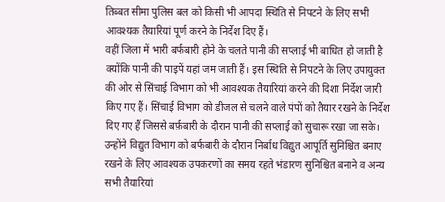तिब्बत सीमा पुलिस बल को किसी भी आपदा स्थिति से निपटने के लिए सभी आवश्यक तैयारियां पूर्ण करने के निर्देश दिए हैं।
वहीं जिला में भारी बर्फबारी होने के चलते पानी की सप्लाई भी बाधित हो जाती है क्योंकि पानी की पाइपें यहां जम जाती हैं। इस स्थिति से निपटने के लिए उपायुक्त की ओर से सिंचाई विभाग को भी आवश्यक तैयारियां करने की दिशा निर्देश जारी किए गए हैं। सिंचाई विभाग को डीजल से चलने वाले पंपों को तैयार रखने के निर्देश दिए गए हैं जिससे बर्फ़बारी के दौरान पानी की सप्लाई को सुचारू रखा जा सके। उन्होंने विद्युत विभाग को बर्फबारी के दौरान निर्बाध विद्युत आपूर्ति सुनिश्चित बनाए रखने के लिए आवश्यक उपकरणों का समय रहते भंडारण सुनिश्चित बनाने व अन्य सभी तैयारियां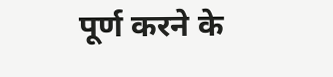पूर्ण करने के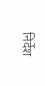निर्देश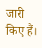जारी किए हैं।